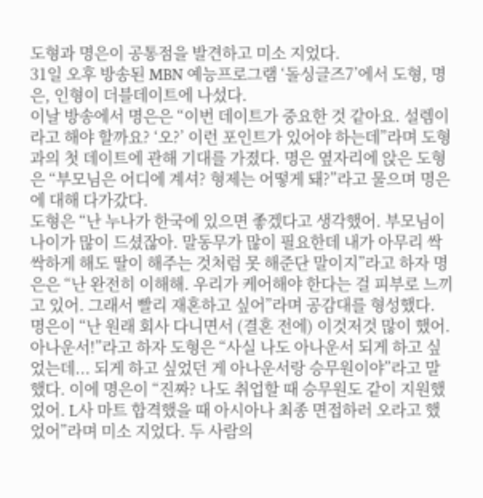도형과 명은이 공통점을 발견하고 미소 지었다.
31일 오후 방송된 MBN 예능프로그램 ‘돌싱글즈7’에서 도형, 명은, 인형이 더블데이트에 나섰다.
이날 방송에서 명은은 “이번 데이트가 중요한 것 같아요. 설렘이라고 해야 할까요? ‘오?’ 이런 포인트가 있어야 하는데”라며 도형과의 첫 데이트에 관해 기대를 가졌다. 명은 옆자리에 앉은 도형은 “부모님은 어디에 계셔? 형제는 어떻게 돼?”라고 물으며 명은에 대해 다가갔다.
도형은 “난 누나가 한국에 있으면 좋겠다고 생각했어. 부모님이 나이가 많이 드셨잖아. 말동무가 많이 필요한데 내가 아무리 싹싹하게 해도 딸이 해주는 것처럼 못 해준단 말이지”라고 하자 명은은 “난 완전히 이해해. 우리가 케어해야 한다는 걸 피부로 느끼고 있어. 그래서 빨리 재혼하고 싶어”라며 공감대를 형성했다.
명은이 “난 원래 회사 다니면서 (결혼 전에) 이것저것 많이 했어. 아나운서!”라고 하자 도형은 “사실 나도 아나운서 되게 하고 싶었는데... 되게 하고 싶었던 게 아나운서랑 승무원이야”라고 말했다. 이에 명은이 “진짜? 나도 취업할 때 승무원도 같이 지원했었어. L사 마트 합격했을 때 아시아나 최종 면접하러 오라고 했었어”라며 미소 지었다. 두 사람의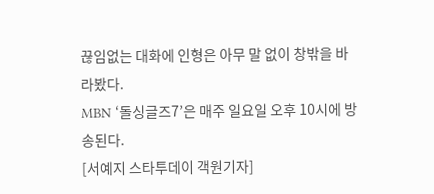끊임없는 대화에 인형은 아무 말 없이 창밖을 바라봤다.
MBN ‘돌싱글즈7’은 매주 일요일 오후 10시에 방송된다.
[서예지 스타투데이 객원기자]